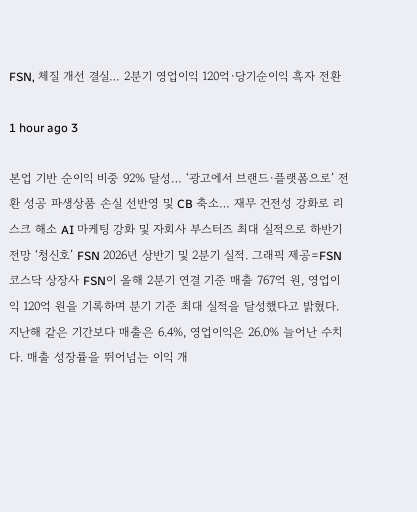FSN, 체질 개선 결실… 2분기 영업이익 120억·당기순이익 흑자 전환

1 hour ago 3

본업 기반 순이익 비중 92% 달성… ‘광고에서 브랜드·플랫폼으로’ 전환 성공 파생상품 손실 선반영 및 CB 축소… 재무 건전성 강화로 리스크 해소 AI 마케팅 강화 및 자회사 부스터즈 최대 실적으로 하반기 전망 ‘청신호’ FSN 2026년 상반기 및 2분기 실적. 그래픽 제공=FSN 코스닥 상장사 FSN이 올해 2분기 연결 기준 매출 767억 원, 영업이익 120억 원을 기록하며 분기 기준 최대 실적을 달성했다고 밝혔다. 지난해 같은 기간보다 매출은 6.4%, 영업이익은 26.0% 늘어난 수치다. 매출 성장률을 뛰어넘는 이익 개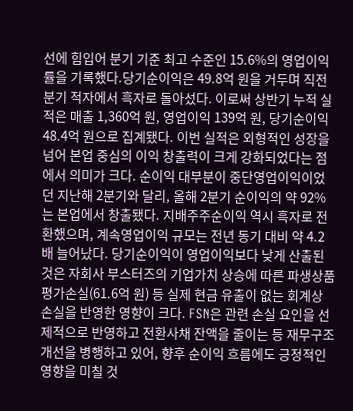선에 힘입어 분기 기준 최고 수준인 15.6%의 영업이익률을 기록했다.당기순이익은 49.8억 원을 거두며 직전 분기 적자에서 흑자로 돌아섰다. 이로써 상반기 누적 실적은 매출 1,360억 원, 영업이익 139억 원, 당기순이익 48.4억 원으로 집계됐다. 이번 실적은 외형적인 성장을 넘어 본업 중심의 이익 창출력이 크게 강화되었다는 점에서 의미가 크다. 순이익 대부분이 중단영업이익이었던 지난해 2분기와 달리, 올해 2분기 순이익의 약 92%는 본업에서 창출됐다. 지배주주순이익 역시 흑자로 전환했으며, 계속영업이익 규모는 전년 동기 대비 약 4.2배 늘어났다. 당기순이익이 영업이익보다 낮게 산출된 것은 자회사 부스터즈의 기업가치 상승에 따른 파생상품평가손실(61.6억 원) 등 실제 현금 유출이 없는 회계상 손실을 반영한 영향이 크다. FSN은 관련 손실 요인을 선제적으로 반영하고 전환사채 잔액을 줄이는 등 재무구조 개선을 병행하고 있어, 향후 순이익 흐름에도 긍정적인 영향을 미칠 것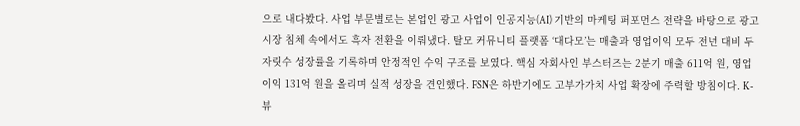으로 내다봤다. 사업 부문별로는 본업인 광고 사업이 인공지능(AI) 기반의 마케팅 퍼포먼스 전략을 바탕으로 광고 시장 침체 속에서도 흑자 전환을 이뤄냈다. 탈모 커뮤니티 플랫폼 ‘대다모’는 매출과 영업이익 모두 전년 대비 두 자릿수 성장률을 기록하며 안정적인 수익 구조를 보였다. 핵심 자회사인 부스터즈는 2분기 매출 611억 원, 영업이익 131억 원을 올리며 실적 성장을 견인했다. FSN은 하반기에도 고부가가치 사업 확장에 주력할 방침이다. K-뷰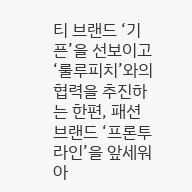티 브랜드 ‘기픈’을 선보이고 ‘룰루피치’와의 협력을 추진하는 한편, 패션 브랜드 ‘프론투라인’을 앞세워 아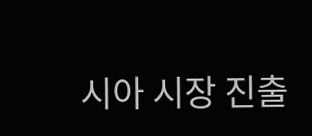시아 시장 진출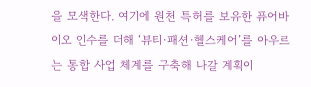을 모색한다. 여기에 원천 특허를 보유한 퓨어바이오 인수를 더해 ‘뷰티·패션·헬스케어’를 아우르는 통합 사업 체계를 구축해 나갈 계획이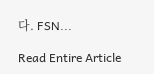다. FSN...

Read Entire Article